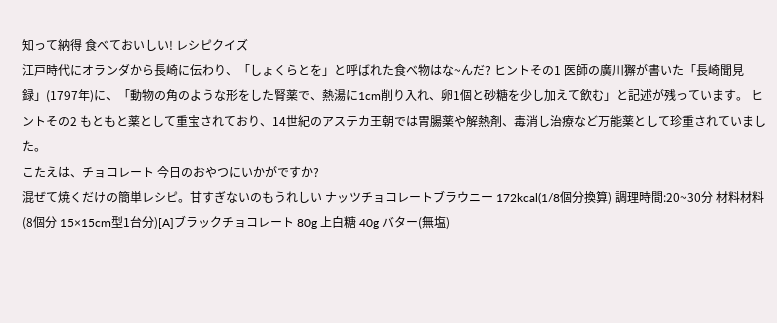知って納得 食べておいしい! レシピクイズ
江戸時代にオランダから長崎に伝わり、「しょくらとを」と呼ばれた食べ物はな~んだ? ヒントその1 医師の廣川獬が書いた「長崎聞見録」(1797年)に、「動物の角のような形をした腎薬で、熱湯に1cm削り入れ、卵1個と砂糖を少し加えて飲む」と記述が残っています。 ヒントその2 もともと薬として重宝されており、14世紀のアステカ王朝では胃腸薬や解熱剤、毒消し治療など万能薬として珍重されていました。
こたえは、チョコレート 今日のおやつにいかがですか?
混ぜて焼くだけの簡単レシピ。甘すぎないのもうれしい ナッツチョコレートブラウニー 172kcal(1/8個分換算) 調理時間:20~30分 材料材料(8個分 15×15cm型1台分)[A]ブラックチョコレート 80g 上白糖 40g バター(無塩)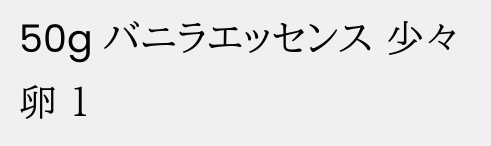50g バニラエッセンス 少々 卵 1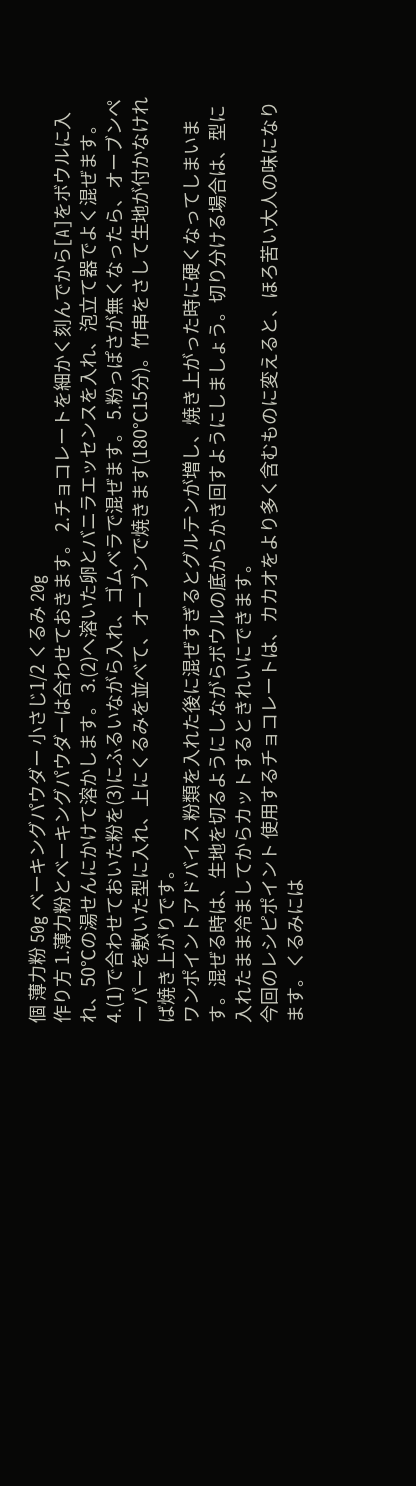個 薄力粉 50g ベーキングパウダー 小さじ1/2 くるみ 20g
作り方 1.薄力粉とベーキングパウダーは合わせておきます。 2.チョコレートを細かく刻んでから[A]をボウルに入れ、50℃の湯せんにかけて溶かします。 3.(2)へ溶いた卵とバニラエッセンスを入れ、泡立て器でよく混ぜます。 4.(1)で合わせておいた粉を(3)にふるいながら入れ、ゴムベラで混ぜます。 5.粉っぽさが無くなったら、オーブンペーパーを敷いた型に入れ、上にくるみを並べて、オーブンで焼きます(180℃15分)。竹串をさして生地が付かなければ焼き上がりです。
ワンポイントアドバイス 粉類を入れた後に混ぜすぎるとグルテンが増し、焼き上がった時に硬くなってしまいます。混ぜる時は、生地を切るようにしながらボウルの底からかき回すようにしましょう。切り分ける場合は、型に入れたまま冷ましてからカットするときれいにできます。
今回のレシピポイント 使用するチョコレートは、カカオをより多く含むものに変えると、ほろ苦い大人の味になります。くるみには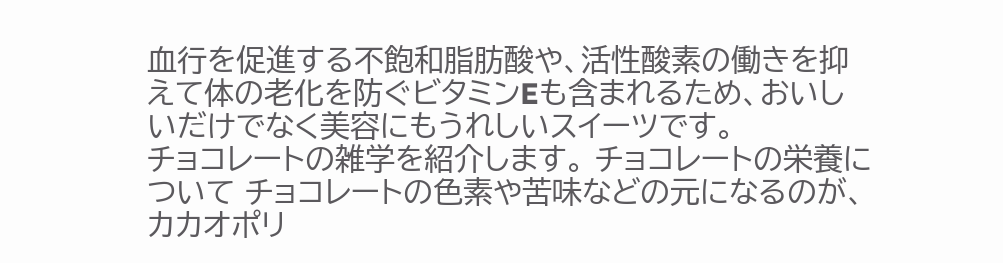血行を促進する不飽和脂肪酸や、活性酸素の働きを抑えて体の老化を防ぐビタミンEも含まれるため、おいしいだけでなく美容にもうれしいスイーツです。
チョコレートの雑学を紹介します。 チョコレートの栄養について チョコレートの色素や苦味などの元になるのが、カカオポリ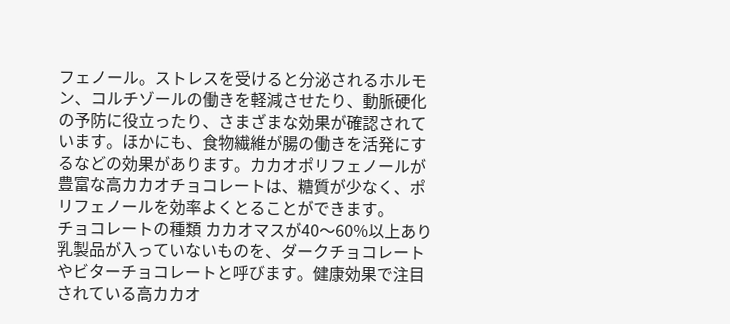フェノール。ストレスを受けると分泌されるホルモン、コルチゾールの働きを軽減させたり、動脈硬化の予防に役立ったり、さまざまな効果が確認されています。ほかにも、食物繊維が腸の働きを活発にするなどの効果があります。カカオポリフェノールが豊富な高カカオチョコレートは、糖質が少なく、ポリフェノールを効率よくとることができます。
チョコレートの種類 カカオマスが40〜60%以上あり乳製品が入っていないものを、ダークチョコレートやビターチョコレートと呼びます。健康効果で注目されている高カカオ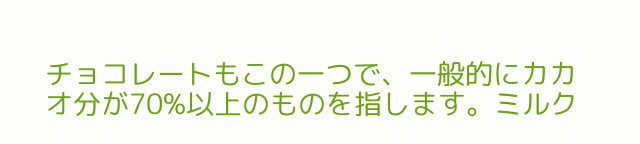チョコレートもこの一つで、一般的にカカオ分が70%以上のものを指します。ミルク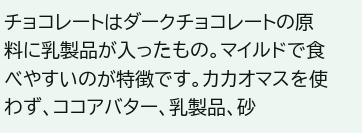チョコレートはダークチョコレートの原料に乳製品が入ったもの。マイルドで食べやすいのが特徴です。カカオマスを使わず、ココアバター、乳製品、砂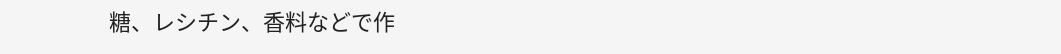糖、レシチン、香料などで作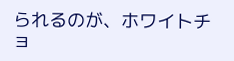られるのが、ホワイトチョ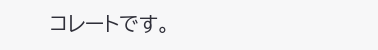コレートです。